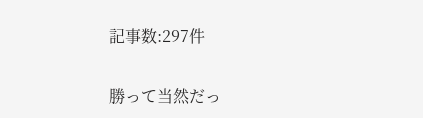記事数:297件

勝って当然だっ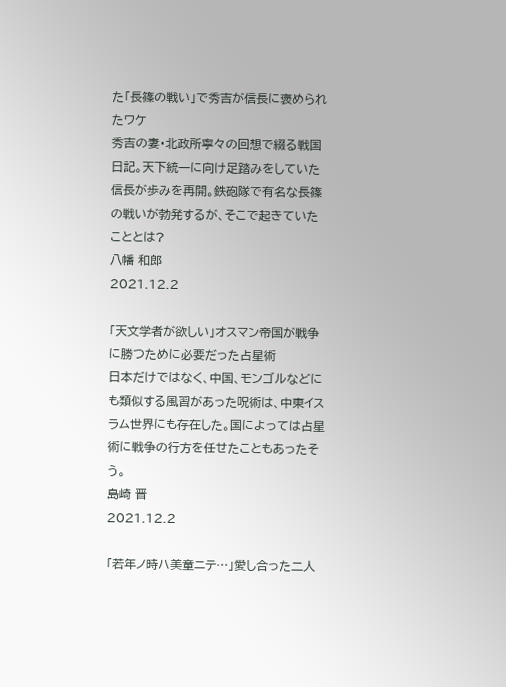た「長篠の戦い」で秀吉が信長に褒められたワケ
秀吉の妻・北政所寧々の回想で綴る戦国日記。天下統一に向け足踏みをしていた信長が歩みを再開。鉄砲隊で有名な長篠の戦いが勃発するが、そこで起きていたこととは?
八幡 和郎
2021.12.2

「天文学者が欲しい」オスマン帝国が戦争に勝つために必要だった占星術
日本だけではなく、中国、モンゴルなどにも類似する風習があった呪術は、中東イスラム世界にも存在した。国によっては占星術に戦争の行方を任せたこともあったそう。
島崎 晋
2021.12.2

「若年ノ時ハ美童ニテ…」愛し合った二人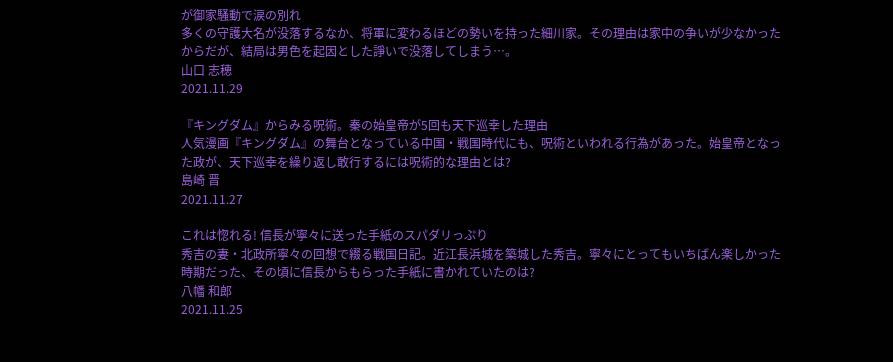が御家騒動で涙の別れ
多くの守護大名が没落するなか、将軍に変わるほどの勢いを持った細川家。その理由は家中の争いが少なかったからだが、結局は男色を起因とした諍いで没落してしまう…。
山口 志穂
2021.11.29

『キングダム』からみる呪術。秦の始皇帝が5回も天下巡幸した理由
人気漫画『キングダム』の舞台となっている中国・戦国時代にも、呪術といわれる行為があった。始皇帝となった政が、天下巡幸を繰り返し敢行するには呪術的な理由とは?
島崎 晋
2021.11.27

これは惚れる! 信長が寧々に送った手紙のスパダリっぷり
秀吉の妻・北政所寧々の回想で綴る戦国日記。近江長浜城を築城した秀吉。寧々にとってもいちばん楽しかった時期だった、その頃に信長からもらった手紙に書かれていたのは?
八幡 和郎
2021.11.25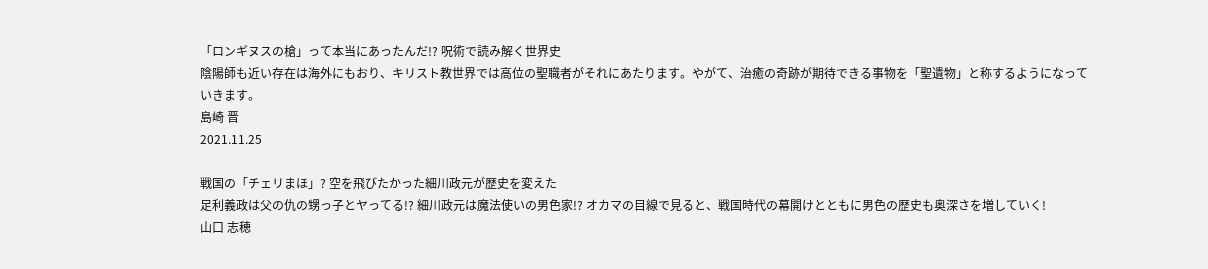「ロンギヌスの槍」って本当にあったんだ!? 呪術で読み解く世界史
陰陽師も近い存在は海外にもおり、キリスト教世界では高位の聖職者がそれにあたります。やがて、治癒の奇跡が期待できる事物を「聖遺物」と称するようになっていきます。
島崎 晋
2021.11.25

戦国の「チェリまほ」? 空を飛びたかった細川政元が歴史を変えた
足利義政は父の仇の甥っ子とヤってる!? 細川政元は魔法使いの男色家!? オカマの目線で見ると、戦国時代の幕開けとともに男色の歴史も奥深さを増していく!
山口 志穂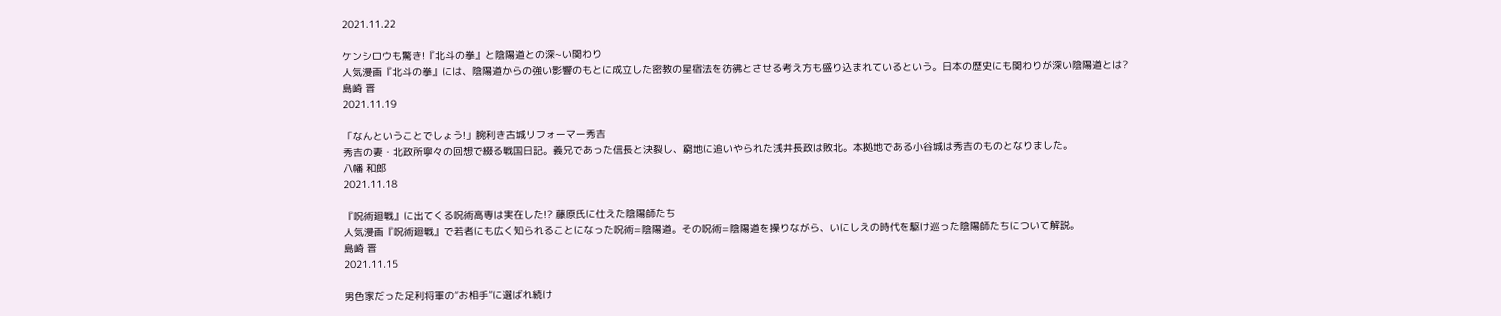2021.11.22

ケンシロウも驚き!『北斗の拳』と陰陽道との深~い関わり
人気漫画『北斗の拳』には、陰陽道からの強い影響のもとに成立した密教の星宿法を彷彿とさせる考え方も盛り込まれているという。日本の歴史にも関わりが深い陰陽道とは?
島崎 晋
2021.11.19

「なんということでしょう!」腕利き古城リフォーマー秀吉
秀吉の妻・北政所寧々の回想で綴る戦国日記。義兄であった信長と決裂し、窮地に追いやられた浅井長政は敗北。本拠地である小谷城は秀吉のものとなりました。
八幡 和郎
2021.11.18

『呪術廻戦』に出てくる呪術高専は実在した!? 藤原氏に仕えた陰陽師たち
人気漫画『呪術廻戦』で若者にも広く知られることになった呪術=陰陽道。その呪術=陰陽道を操りながら、いにしえの時代を駆け巡った陰陽師たちについて解説。
島崎 晋
2021.11.15

男色家だった足利将軍の“お相手”に選ばれ続け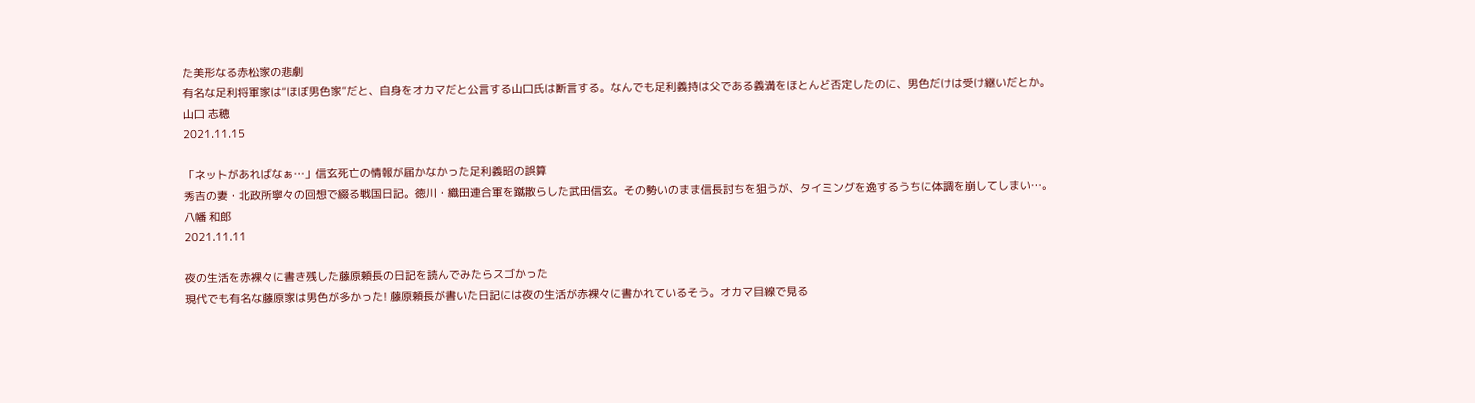た美形なる赤松家の悲劇
有名な足利将軍家は“ほぼ男色家”だと、自身をオカマだと公言する山口氏は断言する。なんでも足利義持は父である義満をほとんど否定したのに、男色だけは受け継いだとか。
山口 志穂
2021.11.15

「ネットがあればなぁ…」信玄死亡の情報が届かなかった足利義昭の誤算
秀吉の妻・北政所寧々の回想で綴る戦国日記。徳川・織田連合軍を蹴散らした武田信玄。その勢いのまま信長討ちを狙うが、タイミングを逸するうちに体調を崩してしまい…。
八幡 和郎
2021.11.11

夜の生活を赤裸々に書き残した藤原頼長の日記を読んでみたらスゴかった
現代でも有名な藤原家は男色が多かった! 藤原頼長が書いた日記には夜の生活が赤裸々に書かれているそう。オカマ目線で見る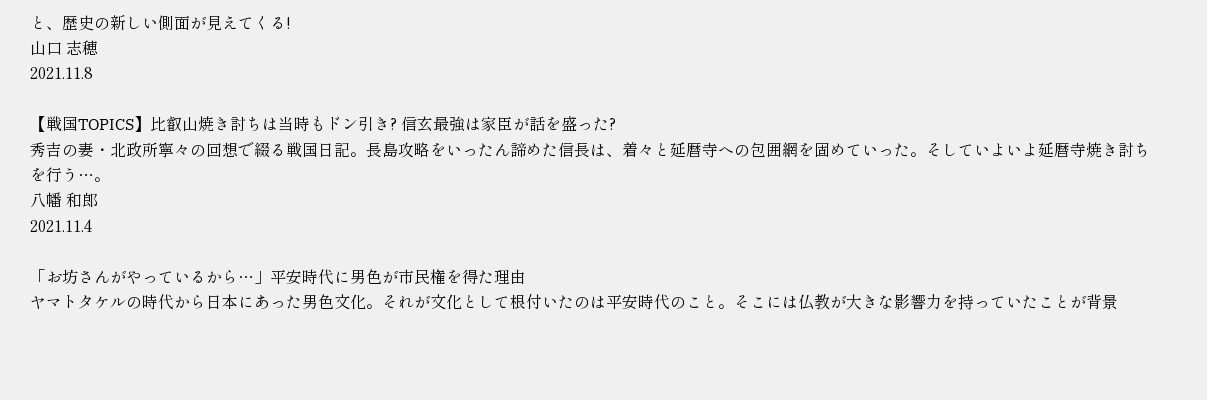と、歴史の新しい側面が見えてくる!
山口 志穂
2021.11.8

【戦国TOPICS】比叡山焼き討ちは当時もドン引き? 信玄最強は家臣が話を盛った?
秀吉の妻・北政所寧々の回想で綴る戦国日記。長島攻略をいったん諦めた信長は、着々と延暦寺への包囲網を固めていった。そしていよいよ延暦寺焼き討ちを行う…。
八幡 和郎
2021.11.4

「お坊さんがやっているから…」平安時代に男色が市民権を得た理由
ヤマトタケルの時代から日本にあった男色文化。それが文化として根付いたのは平安時代のこと。そこには仏教が大きな影響力を持っていたことが背景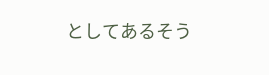としてあるそう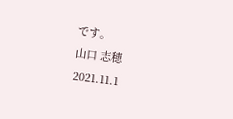です。
山口 志穂
2021.11.1